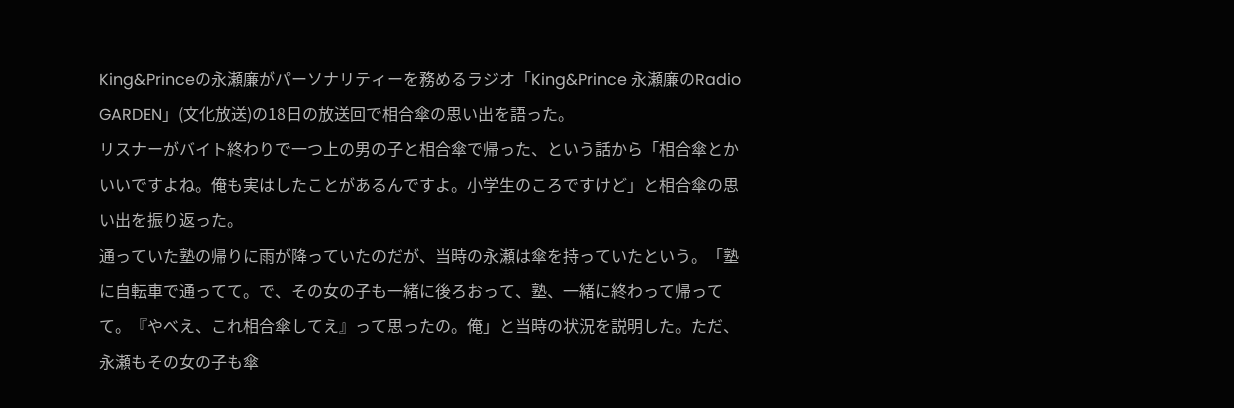King&Princeの永瀬廉がパーソナリティーを務めるラジオ「King&Prince 永瀬廉のRadio GARDEN」(文化放送)の18日の放送回で相合傘の思い出を語った。
リスナーがバイト終わりで一つ上の男の子と相合傘で帰った、という話から「相合傘とかいいですよね。俺も実はしたことがあるんですよ。小学生のころですけど」と相合傘の思い出を振り返った。
通っていた塾の帰りに雨が降っていたのだが、当時の永瀬は傘を持っていたという。「塾に自転車で通ってて。で、その女の子も一緒に後ろおって、塾、一緒に終わって帰ってて。『やべえ、これ相合傘してえ』って思ったの。俺」と当時の状況を説明した。ただ、永瀬もその女の子も傘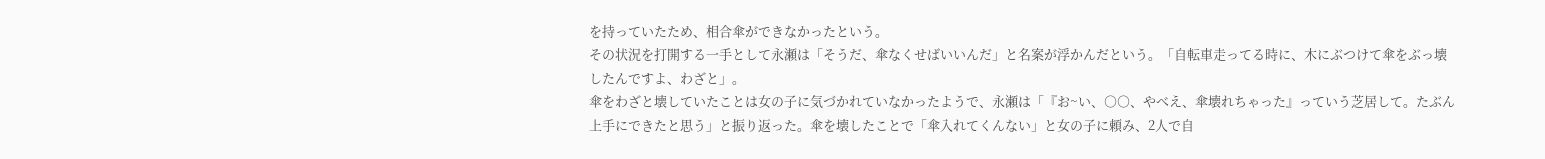を持っていたため、相合傘ができなかったという。
その状況を打開する一手として永瀬は「そうだ、傘なくせばいいんだ」と名案が浮かんだという。「自転車走ってる時に、木にぶつけて傘をぶっ壊したんですよ、わざと」。
傘をわざと壊していたことは女の子に気づかれていなかったようで、永瀬は「『お~い、○○、やべえ、傘壊れちゃった』っていう芝居して。たぶん上手にできたと思う」と振り返った。傘を壊したことで「傘入れてくんない」と女の子に頼み、2人で自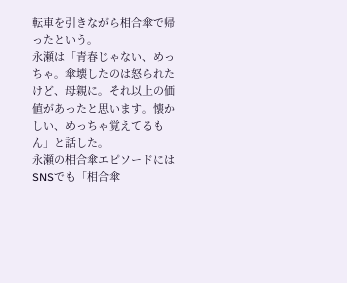転車を引きながら相合傘で帰ったという。
永瀬は「青春じゃない、めっちゃ。傘壊したのは怒られたけど、母親に。それ以上の価値があったと思います。懐かしい、めっちゃ覚えてるもん」と話した。
永瀬の相合傘エピソードにはSNSでも「相合傘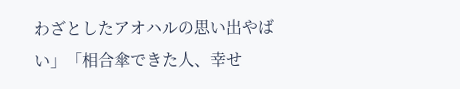わざとしたアオハルの思い出やばい」「相合傘できた人、幸せ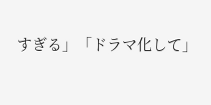すぎる」「ドラマ化して」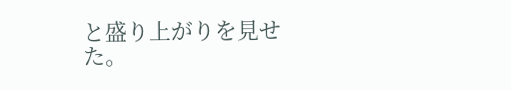と盛り上がりを見せた。